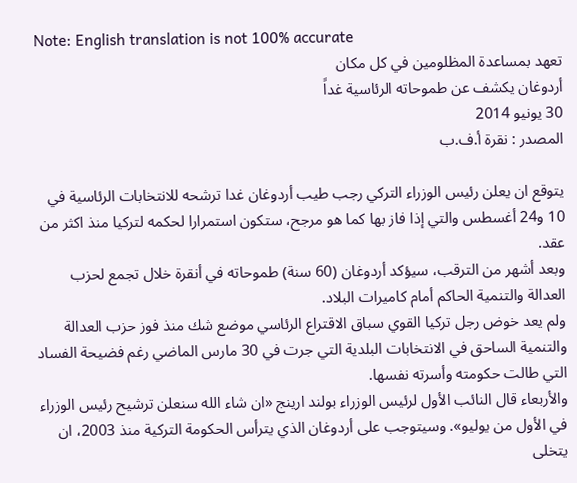Note: English translation is not 100% accurate
تعهد بمساعدة المظلومين في كل مكان
أردوغان يكشف عن طموحاته الرئاسية غداً
30 يونيو 2014
المصدر : نقرة أ.ف.ب

يتوقع ان يعلن رئيس الوزراء التركي رجب طيب أردوغان غدا ترشحه للانتخابات الرئاسية في 10 و24 أغسطس والتي إذا فاز بها كما هو مرجح، ستكون استمرارا لحكمه لتركيا منذ اكثر من عقد.
وبعد أشهر من الترقب، سيؤكد أردوغان (60 سنة) طموحاته في أنقرة خلال تجمع لحزب العدالة والتنمية الحاكم أمام كاميرات البلاد.
ولم يعد خوض رجل تركيا القوي سباق الاقتراع الرئاسي موضع شك منذ فوز حزب العدالة والتنمية الساحق في الانتخابات البلدية التي جرت في 30 مارس الماضي رغم فضيحة الفساد التي طالت حكومته وأسرته نفسها.
والأربعاء قال النائب الأول لرئيس الوزراء بولند ارينج «ان شاء الله سنعلن ترشيح رئيس الوزراء في الأول من يوليو». وسيتوجب على أردوغان الذي يترأس الحكومة التركية منذ 2003، ان يتخلى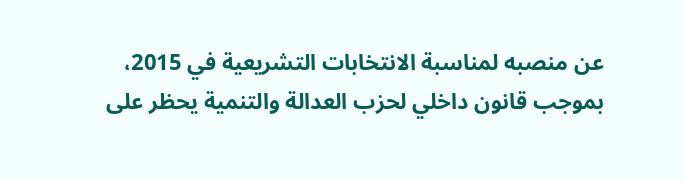عن منصبه لمناسبة الانتخابات التشريعية في 2015، بموجب قانون داخلي لحزب العدالة والتنمية يحظر على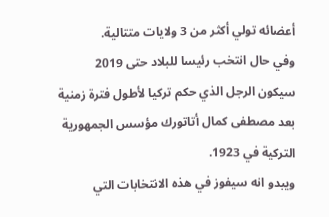أعضائه تولي أكثر من 3 ولايات متتالية.
وفي حال انتخب رئيسا للبلاد حتى 2019 سيكون الرجل الذي حكم تركيا لأطول فترة زمنية بعد مصطفى كمال أتاتورك مؤسس الجمهورية التركية في 1923.
ويبدو انه سيفوز في هذه الانتخابات التي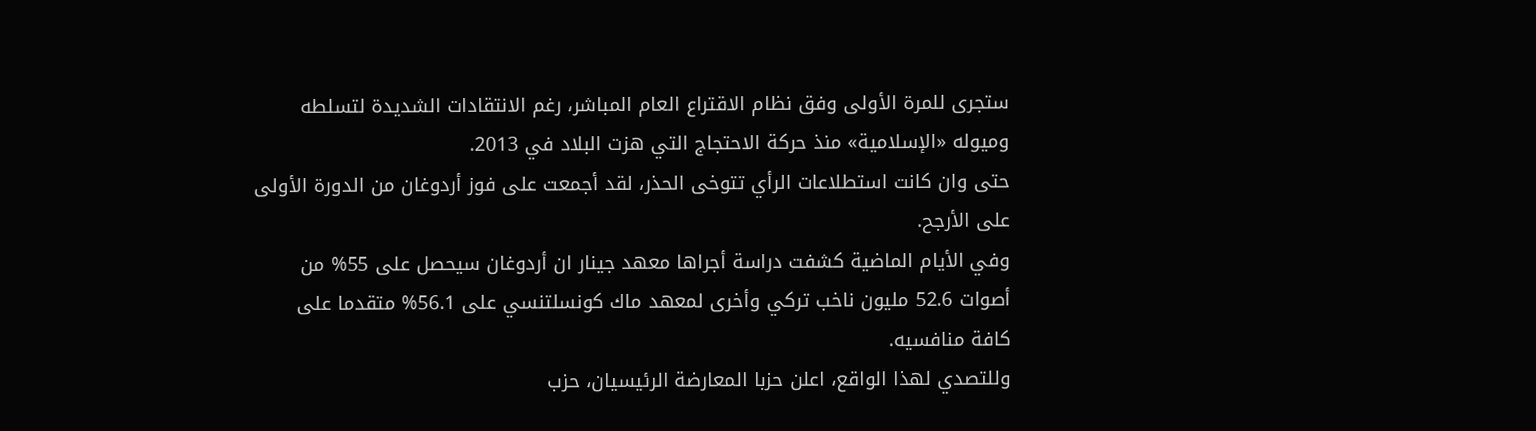ستجرى للمرة الأولى وفق نظام الاقتراع العام المباشر، رغم الانتقادات الشديدة لتسلطه وميوله «الإسلامية» منذ حركة الاحتجاج التي هزت البلاد في 2013.
حتى وان كانت استطلاعات الرأي تتوخى الحذر، لقد أجمعت على فوز أردوغان من الدورة الأولى على الأرجح.
وفي الأيام الماضية كشفت دراسة أجراها معهد جينار ان أردوغان سيحصل على 55% من أصوات 52.6 مليون ناخب تركي وأخرى لمعهد ماك كونسلتنسي على 56.1% متقدما على كافة منافسيه.
وللتصدي لهذا الواقع، اعلن حزبا المعارضة الرئيسيان، حزب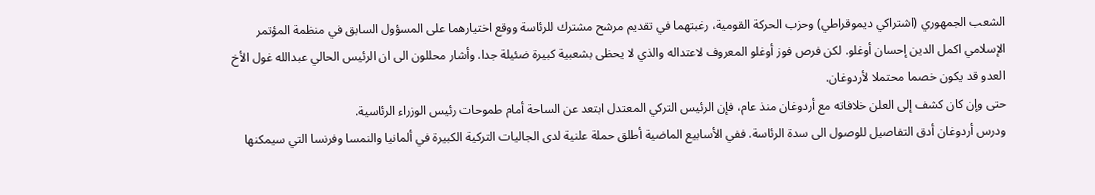الشعب الجمهوري (اشتراكي ديموقراطي) وحزب الحركة القومية، رغبتهما في تقديم مرشح مشترك للرئاسة ووقع اختيارهما على المسؤول السابق في منظمة المؤتمر الإسلامي اكمل الدين إحسان أوغلو. لكن فرص فوز أوغلو المعروف لاعتداله والذي لا يحظى بشعبية كبيرة ضئيلة جدا. وأشار محللون الى ان الرئيس الحالي عبدالله غول الأخ العدو قد يكون خصما محتملا لأردوغان.
حتى وإن كان كشف إلى العلن خلافاته مع أردوغان منذ عام، فإن الرئيس التركي المعتدل ابتعد عن الساحة أمام طموحات رئيس الوزراء الرئاسية.
ودرس أردوغان أدق التفاصيل للوصول الى سدة الرئاسة. ففي الأسابيع الماضية أطلق حملة علنية لدى الجاليات التركية الكبيرة في ألمانيا والنمسا وفرنسا التي سيمكنها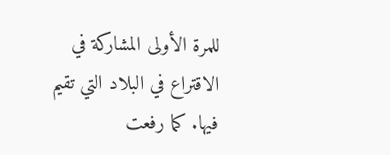للمرة الأولى المشاركة في الاقتراع في البلاد التي تقيم فيها. كما رفعت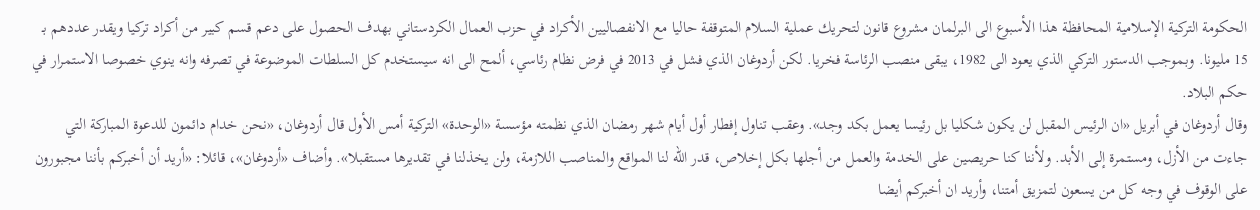الحكومة التركية الإسلامية المحافظة هذا الأسبوع الى البرلمان مشروع قانون لتحريك عملية السلام المتوقفة حاليا مع الانفصاليين الأكراد في حزب العمال الكردستاني بهدف الحصول على دعم قسم كبير من أكراد تركيا ويقدر عددهم بـ 15 مليونا. وبموجب الدستور التركي الذي يعود الى 1982، يبقى منصب الرئاسة فخريا. لكن أردوغان الذي فشل في 2013 في فرض نظام رئاسي، ألمح الى انه سيستخدم كل السلطات الموضوعة في تصرفه وانه ينوي خصوصا الاستمرار في حكم البلاد.
وقال أردوغان في أبريل «ان الرئيس المقبل لن يكون شكليا بل رئيسا يعمل بكد وجد». وعقب تناول إفطار أول أيام شهر رمضان الذي نظمته مؤسسة «الوحدة» التركية أمس الأول قال أردوغان، «نحن خدام دائمون للدعوة المباركة التي جاءت من الأزل، ومستمرة إلى الأبد. ولأننا كنا حريصين على الخدمة والعمل من أجلها بكل إخلاص، قدر الله لنا المواقع والمناصب اللازمة، ولن يخذلنا في تقديرها مستقبلا». وأضاف «أردوغان»، قائلا: «أريد أن أخبركم بأننا مجبورون على الوقوف في وجه كل من يسعون لتمزيق أمتنا، وأريد ان أخبركم أيضا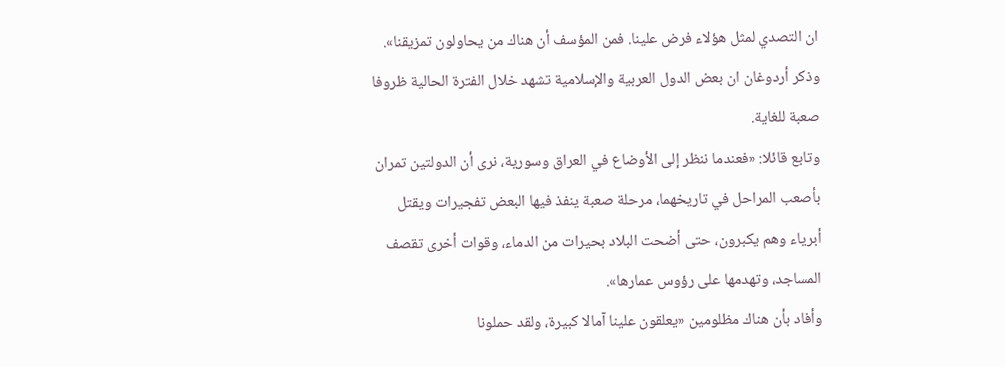ان التصدي لمثل هؤلاء فرض علينا. فمن المؤسف أن هناك من يحاولون تمزيقنا».
وذكر أردوغان ان بعض الدول العربية والإسلامية تشهد خلال الفترة الحالية ظروفا صعبة للغاية.
وتابع قائلا: «فعندما ننظر إلى الأوضاع في العراق وسورية، نرى أن الدولتين تمران بأصعب المراحل في تاريخهما، مرحلة صعبة ينفذ فيها البعض تفجيرات ويقتل أبرياء وهم يكبرون، حتى أضحت البلاد بحيرات من الدماء، وقوات أخرى تقصف المساجد، وتهدمها على رؤوس عمارها».
وأفاد بأن هناك مظلومين «يعلقون علينا آمالا كبيرة، ولقد حملونا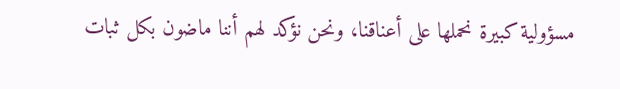مسؤولية كبيرة نحملها على أعناقنا، ونحن نؤكد لهم أننا ماضون بكل ثبات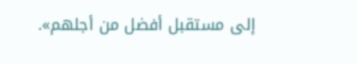إلى مستقبل أفضل من أجلهم».